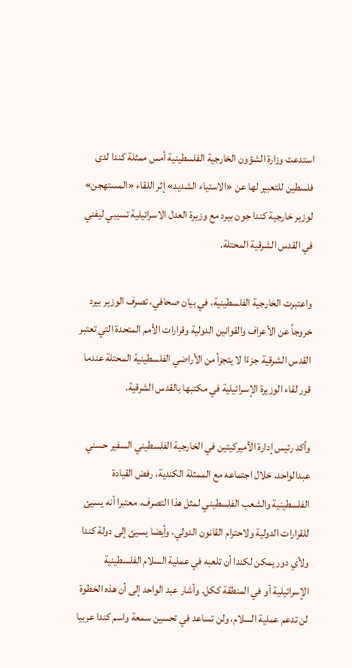استدعت وزارة الشؤون الخارجية الفلسطينية أمس ممثلة كندا لدى فلسطين للتعبير لها عن «الاستياء الشديد» إثر اللقاء «المستهجن» لوزير خارجية كندا جون بيرد مع وزيرة العدل الاسرائيلية تسيبي ليفني في القدس الشرقية المحتلة.

واعتبرت الخارجية الفلسطينية، في بيان صحافي، تصرف الوزير بيرد خروجاً عن الأعراف والقوانين الدولية وقرارات الأمم المتحدة التي تعتبر القدس الشرقية جزءًا لا يتجزأ من الأراضي الفلسطينية المحتلة عندما قرر لقاء الوزيرة الإسرائيلية في مكتبها بالقدس الشرقية.

وأكد رئيس إدارة الأميركيتين في الخارجية الفلسطيني السفير حسني عبدالواحد، خلال اجتماعه مع الممثلة الكندية، رفض القيادة الفلسطينية والشعب الفلسطيني لمثل هذا التصرف، معتبرا أنه يسيئ للقرارات الدولية ولاحترام القانون الدولي، وأيضا يسيئ إلى دولة كندا ولأي دور يمكن لكندا أن تلعبه في عملية السلام الفلسطينية الإسرائيلية أو في المنطقة ككل. وأشار عبد الواحد إلى أن هذه الخطوة لن تدعم عملية السلام، ولن تساعد في تحسين سمعة واسم كندا عربيا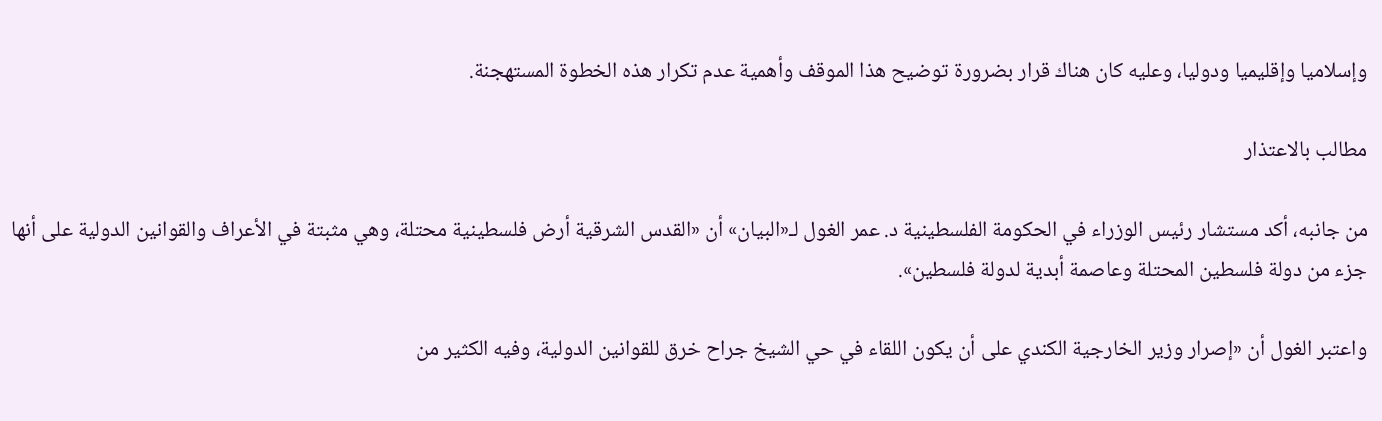وإسلاميا وإقليميا ودوليا، وعليه كان هناك قرار بضرورة توضيح هذا الموقف وأهمية عدم تكرار هذه الخطوة المستهجنة.

مطالب بالاعتذار

من جانبه، أكد مستشار رئيس الوزراء في الحكومة الفلسطينية د. عمر الغول لـ«البيان» أن «القدس الشرقية أرض فلسطينية محتلة، وهي مثبتة في الأعراف والقوانين الدولية على أنها جزء من دولة فلسطين المحتلة وعاصمة أبدية لدولة فلسطين».

واعتبر الغول أن «إصرار وزير الخارجية الكندي على أن يكون اللقاء في حي الشيخ جراح خرق للقوانين الدولية، وفيه الكثير من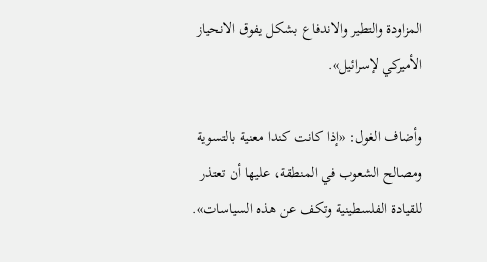المزاودة والتطير والاندفاع بشكل يفوق الانحياز الأميركي لإسرائيل».

وأضاف الغول: «إذا كانت كندا معنية بالتسوية ومصالح الشعوب في المنطقة، عليها أن تعتذر للقيادة الفلسطينية وتكف عن هذه السياسات».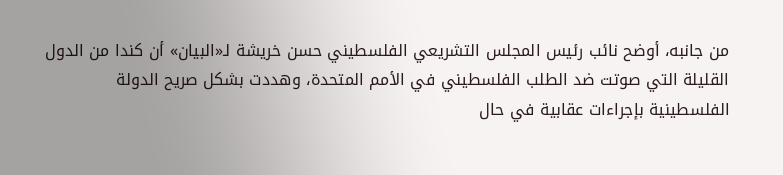من جانبه، أوضح نائب رئيس المجلس التشريعي الفلسطيني حسن خريشة لـ«البيان» أن كندا من الدول القليلة التي صوتت ضد الطلب الفلسطيني في الأمم المتحدة، وهددت بشكل صريح الدولة الفلسطينية بإجراءات عقابية في حال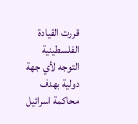قررت القيادة الفلسطينية التوجه لأي جهة دولية بهدف محاكمة اسرائيل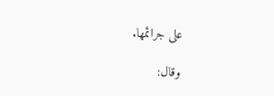على جرائمها.

وقال: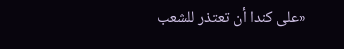«على كندا أن تعتذر للشعب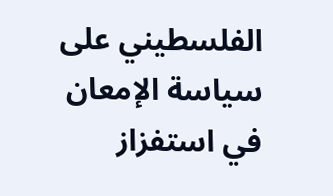الفلسطيني على سياسة الإمعان في استفزاز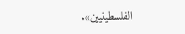الفلسطينيين».